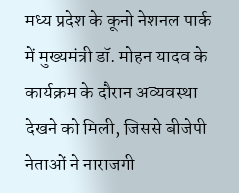मध्य प्रदेश के कूनो नेशनल पार्क में मुख्यमंत्री डॉ. मोहन यादव के कार्यक्रम के दौरान अव्यवस्था देखने को मिली, जिससे बीजेपी नेताओं ने नाराजगी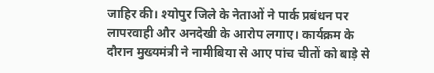जाहिर की। श्योपुर जिले के नेताओं ने पार्क प्रबंधन पर लापरवाही और अनदेखी के आरोप लगाए। कार्यक्रम के दौरान मुख्यमंत्री ने नामीबिया से आए पांच चीतों को बाड़े से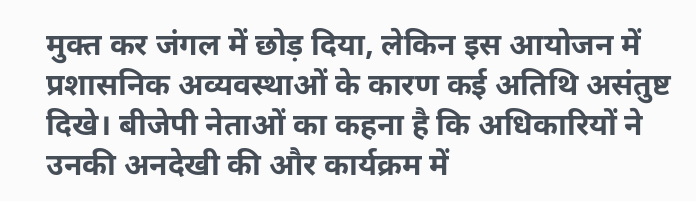मुक्त कर जंगल में छोड़ दिया, लेकिन इस आयोजन में प्रशासनिक अव्यवस्थाओं के कारण कई अतिथि असंतुष्ट दिखे। बीजेपी नेताओं का कहना है कि अधिकारियों ने उनकी अनदेखी की और कार्यक्रम में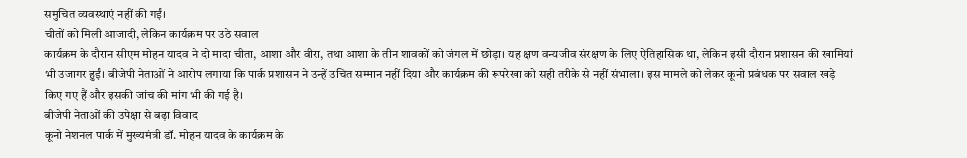समुचित व्यवस्थाएं नहीं की गईं।
चीतों को मिली आजादी, लेकिन कार्यक्रम पर उठे सवाल
कार्यक्रम के दौरान सीएम मोहन यादव ने दो मादा चीता, आशा और वीरा, तथा आशा के तीन शावकों को जंगल में छोड़ा। यह क्षण वन्यजीव संरक्षण के लिए ऐतिहासिक था, लेकिन इसी दौरान प्रशासन की खामियां भी उजागर हुईं। बीजेपी नेताओं ने आरोप लगाया कि पार्क प्रशासन ने उन्हें उचित सम्मान नहीं दिया और कार्यक्रम की रूपरेखा को सही तरीके से नहीं संभाला। इस मामले को लेकर कूनो प्रबंधक पर सवाल खड़े किए गए हैं और इसकी जांच की मांग भी की गई है।
बीजेपी नेताओं की उपेक्षा से बढ़ा विवाद
कूनो नेशनल पार्क में मुख्यमंत्री डॉ. मोहन यादव के कार्यक्रम के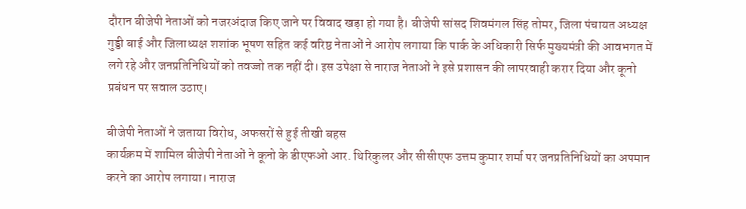दौरान बीजेपी नेताओं को नजरअंदाज किए जाने पर विवाद खड़ा हो गया है। बीजेपी सांसद शिवमंगल सिंह तोमर, जिला पंचायत अध्यक्ष गुड्डी बाई और जिलाध्यक्ष शशांक भूषण सहित कई वरिष्ठ नेताओं ने आरोप लगाया कि पार्क के अधिकारी सिर्फ मुख्यमंत्री की आवभगत में लगे रहे और जनप्रतिनिधियों को तवज्जो तक नहीं दी। इस उपेक्षा से नाराज नेताओं ने इसे प्रशासन की लापरवाही करार दिया और कूनो प्रबंधन पर सवाल उठाए।

बीजेपी नेताओं ने जताया विरोध, अफसरों से हुई तीखी बहस
कार्यक्रम में शामिल बीजेपी नेताओं ने कूनो के डीएफओ आर. थिरिकुलर और सीसीएफ उत्तम कुमार शर्मा पर जनप्रतिनिधियों का अपमान करने का आरोप लगाया। नाराज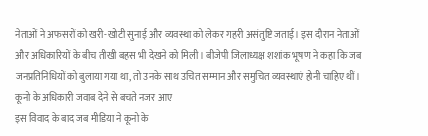नेताओं ने अफसरों को खरी-खोटी सुनाई और व्यवस्था को लेकर गहरी असंतुष्टि जताई। इस दौरान नेताओं और अधिकारियों के बीच तीखी बहस भी देखने को मिली। बीजेपी जिलाध्यक्ष शशांक भूषण ने कहा कि जब जनप्रतिनिधियों को बुलाया गया था, तो उनके साथ उचित सम्मान और समुचित व्यवस्थाएं होनी चाहिए थीं।
कूनो के अधिकारी जवाब देने से बचते नजर आए
इस विवाद के बाद जब मीडिया ने कूनो के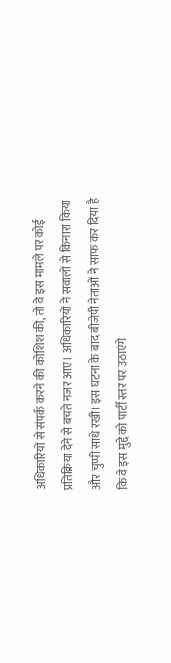अधिकारियों से संपर्क करने की कोशिश की, तो वे इस मामले पर कोई प्रतिक्रिया देने से बचते नजर आए। अधिकारियों ने सवालों से किनारा किया और चुप्पी साधे रखी। इस घटना के बाद बीजेपी नेताओं ने साफ कर दिया है कि वे इस मुद्दे को पार्टी स्तर पर उठाएंगे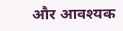और आवश्यक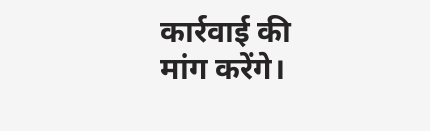कार्रवाई की मांग करेंगे।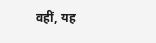वहीं, यह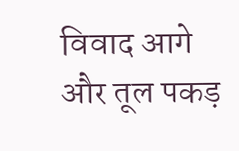विवाद आगे और तूल पकड़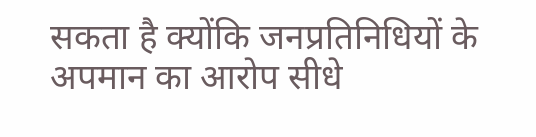सकता है क्योंकि जनप्रतिनिधियों के अपमान का आरोप सीधे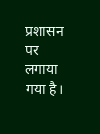प्रशासन पर लगाया गया है।